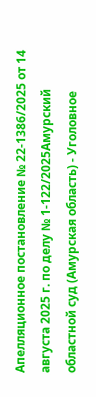Апелляционное постановление № 22-1386/2025 от 14 августа 2025 г. по делу № 1-122/2025Амурский областной суд (Амурская область) - Уголовное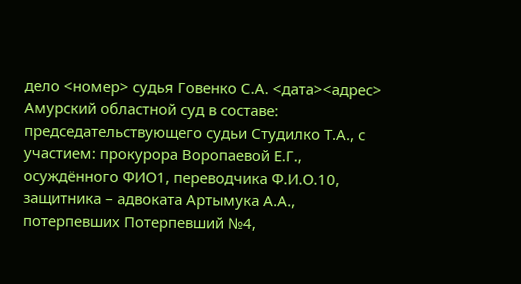дело <номер> судья Говенко С.А. <дата><адрес> Амурский областной суд в составе: председательствующего судьи Студилко Т.А., с участием: прокурора Воропаевой Е.Г., осуждённого ФИО1, переводчика Ф.И.О.10, защитника – адвоката Артымука А.А., потерпевших Потерпевший №4,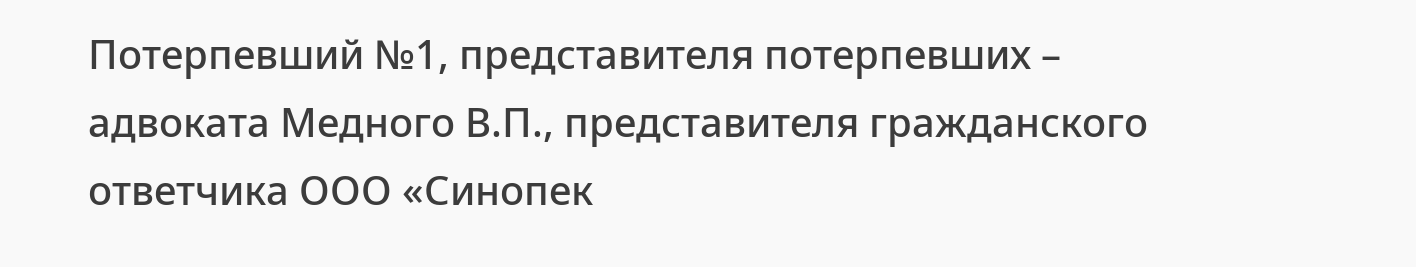Потерпевший №1, представителя потерпевших – адвоката Медного В.П., представителя гражданского ответчика ООО «Синопек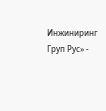Инжиниринг Груп Рус» -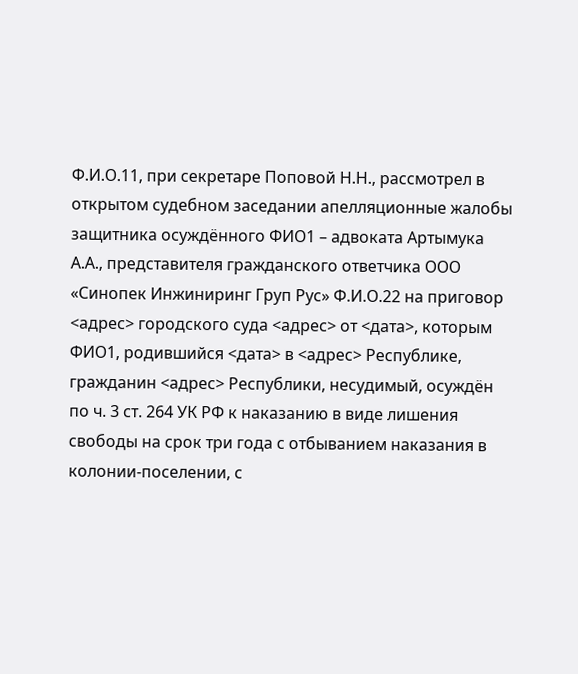Ф.И.О.11, при секретаре Поповой Н.Н., рассмотрел в открытом судебном заседании апелляционные жалобы защитника осуждённого ФИО1 – адвоката Артымука А.А., представителя гражданского ответчика ООО «Синопек Инжиниринг Груп Рус» Ф.И.О.22 на приговор <адрес> городского суда <адрес> от <дата>, которым ФИО1, родившийся <дата> в <адрес> Республике, гражданин <адрес> Республики, несудимый, осуждён по ч. 3 ст. 264 УК РФ к наказанию в виде лишения свободы на срок три года с отбыванием наказания в колонии-поселении, с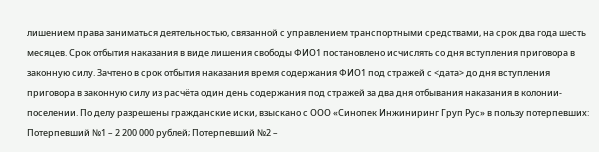лишением права заниматься деятельностью, связанной с управлением транспортными средствами, на срок два года шесть месяцев. Срок отбытия наказания в виде лишения свободы ФИО1 постановлено исчислять со дня вступления приговора в законную силу. Зачтено в срок отбытия наказания время содержания ФИО1 под стражей с <дата> до дня вступления приговора в законную силу из расчёта один день содержания под стражей за два дня отбывания наказания в колонии-поселении. По делу разрешены гражданские иски, взыскано с ООО «Синопек Инжиниринг Груп Рус» в пользу потерпевших: Потерпевший №1 – 2 200 000 рублей; Потерпевший №2 –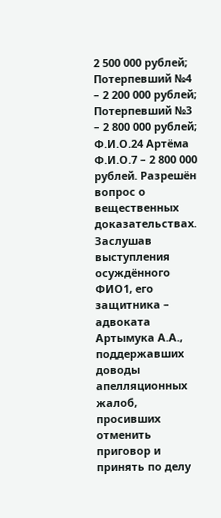2 500 000 рублей; Потерпевший №4 – 2 200 000 рублей; Потерпевший №3 – 2 800 000 рублей; Ф.И.О.24 Артёма Ф.И.О.7 – 2 800 000 рублей. Разрешён вопрос о вещественных доказательствах. Заслушав выступления осуждённого ФИО1, его защитника – адвоката Артымука А.А., поддержавших доводы апелляционных жалоб, просивших отменить приговор и принять по делу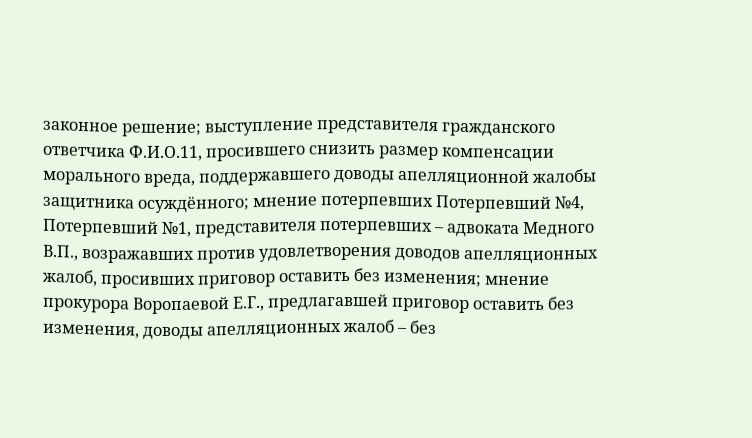законное решение; выступление представителя гражданского ответчика Ф.И.О.11, просившего снизить размер компенсации морального вреда, поддержавшего доводы апелляционной жалобы защитника осуждённого; мнение потерпевших Потерпевший №4, Потерпевший №1, представителя потерпевших – адвоката Медного В.П., возражавших против удовлетворения доводов апелляционных жалоб, просивших приговор оставить без изменения; мнение прокурора Воропаевой Е.Г., предлагавшей приговор оставить без изменения, доводы апелляционных жалоб – без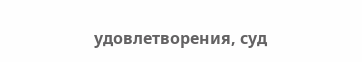удовлетворения, суд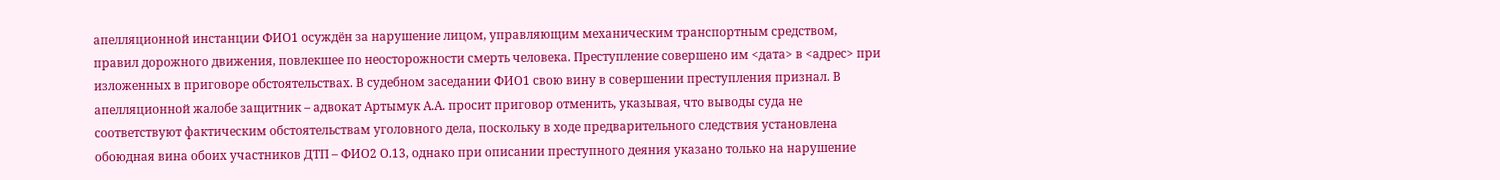апелляционной инстанции ФИО1 осуждён за нарушение лицом, управляющим механическим транспортным средством, правил дорожного движения, повлекшее по неосторожности смерть человека. Преступление совершено им <дата> в <адрес> при изложенных в приговоре обстоятельствах. В судебном заседании ФИО1 свою вину в совершении преступления признал. В апелляционной жалобе защитник – адвокат Артымук А.А. просит приговор отменить, указывая, что выводы суда не соответствуют фактическим обстоятельствам уголовного дела, поскольку в ходе предварительного следствия установлена обоюдная вина обоих участников ДТП – ФИО2 О.13, однако при описании преступного деяния указано только на нарушение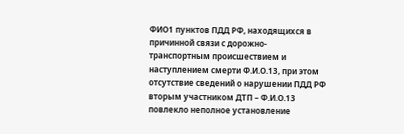ФИО1 пунктов ПДД РФ, находящихся в причинной связи с дорожно-транспортным происшествием и наступлением смерти Ф.И.О.13, при этом отсутствие сведений о нарушении ПДД РФ вторым участником ДТП – Ф.И.О.13 повлекло неполное установление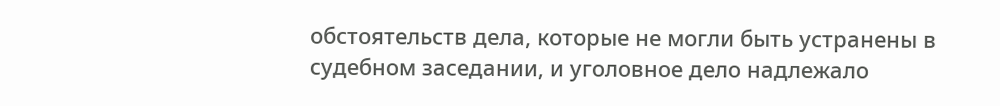обстоятельств дела, которые не могли быть устранены в судебном заседании, и уголовное дело надлежало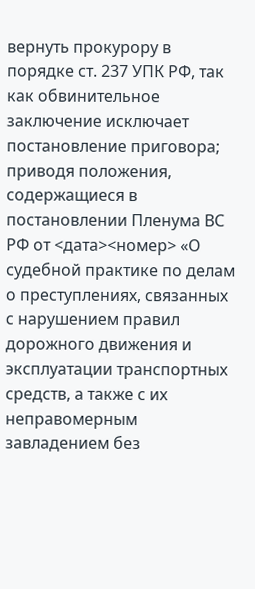вернуть прокурору в порядке ст. 237 УПК РФ, так как обвинительное заключение исключает постановление приговора; приводя положения, содержащиеся в постановлении Пленума ВС РФ от <дата><номер> «О судебной практике по делам о преступлениях, связанных с нарушением правил дорожного движения и эксплуатации транспортных средств, а также с их неправомерным завладением без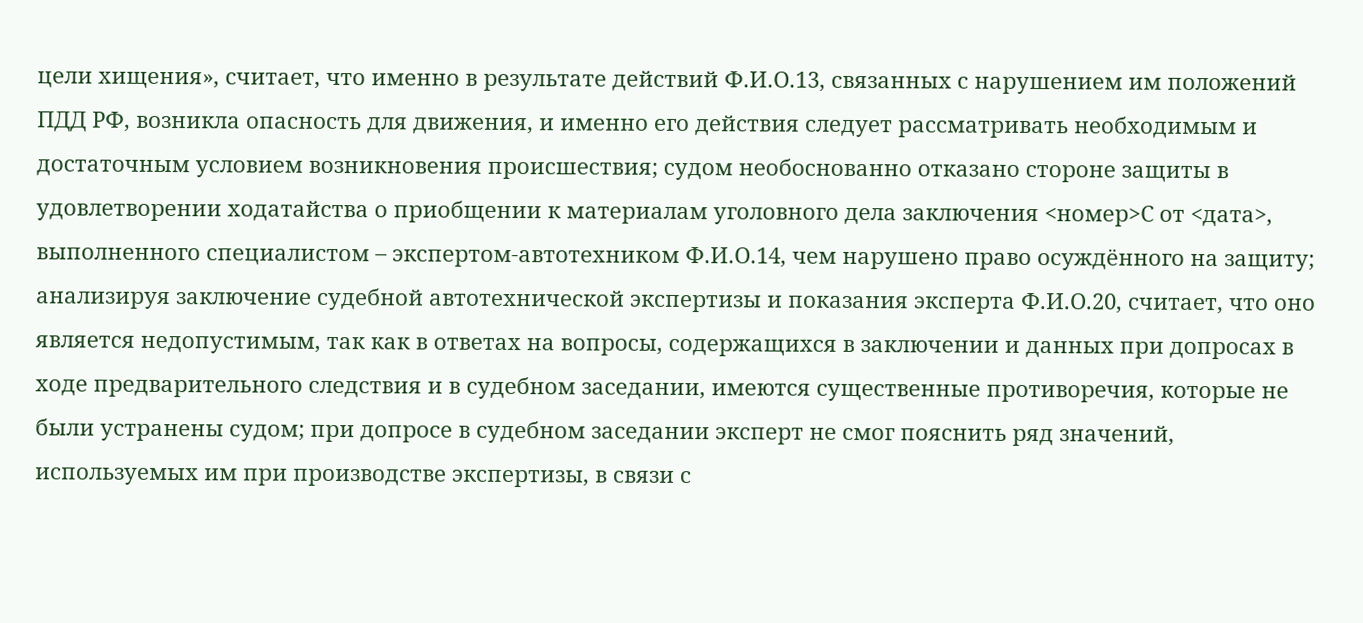цели хищения», считает, что именно в результате действий Ф.И.О.13, связанных с нарушением им положений ПДД РФ, возникла опасность для движения, и именно его действия следует рассматривать необходимым и достаточным условием возникновения происшествия; судом необоснованно отказано стороне защиты в удовлетворении ходатайства о приобщении к материалам уголовного дела заключения <номер>С от <дата>, выполненного специалистом – экспертом-автотехником Ф.И.О.14, чем нарушено право осуждённого на защиту; анализируя заключение судебной автотехнической экспертизы и показания эксперта Ф.И.О.20, считает, что оно является недопустимым, так как в ответах на вопросы, содержащихся в заключении и данных при допросах в ходе предварительного следствия и в судебном заседании, имеются существенные противоречия, которые не были устранены судом; при допросе в судебном заседании эксперт не смог пояснить ряд значений, используемых им при производстве экспертизы, в связи с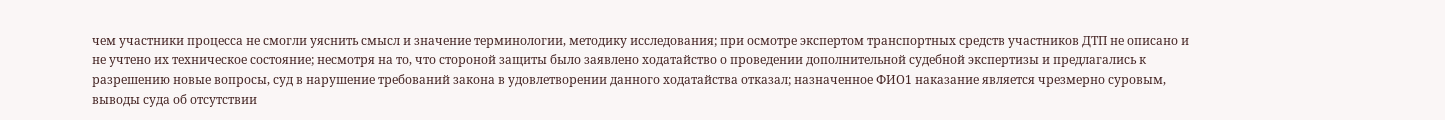чем участники процесса не смогли уяснить смысл и значение терминологии, методику исследования; при осмотре экспертом транспортных средств участников ДТП не описано и не учтено их техническое состояние; несмотря на то, что стороной защиты было заявлено ходатайство о проведении дополнительной судебной экспертизы и предлагались к разрешению новые вопросы, суд в нарушение требований закона в удовлетворении данного ходатайства отказал; назначенное ФИО1 наказание является чрезмерно суровым, выводы суда об отсутствии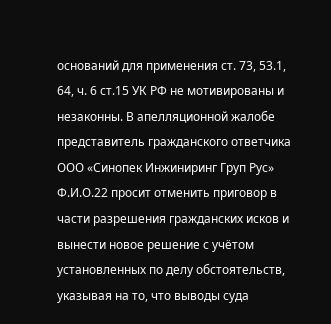оснований для применения ст. 73, 53.1, 64, ч. 6 ст.15 УК РФ не мотивированы и незаконны. В апелляционной жалобе представитель гражданского ответчика ООО «Синопек Инжиниринг Груп Рус» Ф.И.О.22 просит отменить приговор в части разрешения гражданских исков и вынести новое решение с учётом установленных по делу обстоятельств, указывая на то, что выводы суда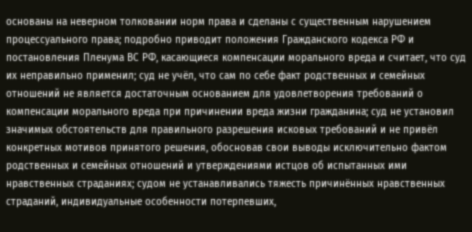основаны на неверном толковании норм права и сделаны с существенным нарушением процессуального права; подробно приводит положения Гражданского кодекса РФ и постановления Пленума ВС РФ, касающиеся компенсации морального вреда и считает, что суд их неправильно применил; суд не учёл, что сам по себе факт родственных и семейных отношений не является достаточным основанием для удовлетворения требований о компенсации морального вреда при причинении вреда жизни гражданина; суд не установил значимых обстоятельств для правильного разрешения исковых требований и не привёл конкретных мотивов принятого решения, обосновав свои выводы исключительно фактом родственных и семейных отношений и утверждениями истцов об испытанных ими нравственных страданиях; судом не устанавливались тяжесть причинённых нравственных страданий, индивидуальные особенности потерпевших,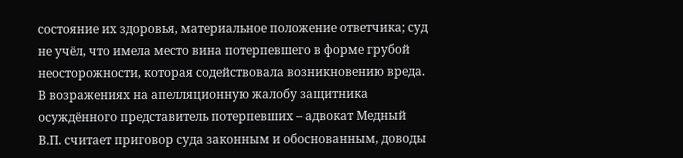состояние их здоровья, материальное положение ответчика; суд не учёл, что имела место вина потерпевшего в форме грубой неосторожности, которая содействовала возникновению вреда. В возражениях на апелляционную жалобу защитника осуждённого представитель потерпевших – адвокат Медный В.П. считает приговор суда законным и обоснованным, доводы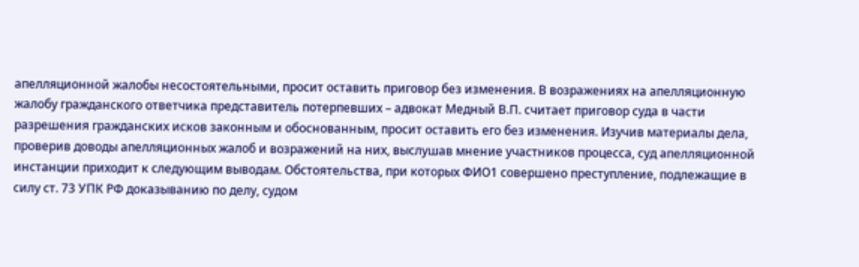апелляционной жалобы несостоятельными, просит оставить приговор без изменения. В возражениях на апелляционную жалобу гражданского ответчика представитель потерпевших – адвокат Медный В.П. считает приговор суда в части разрешения гражданских исков законным и обоснованным, просит оставить его без изменения. Изучив материалы дела, проверив доводы апелляционных жалоб и возражений на них, выслушав мнение участников процесса, суд апелляционной инстанции приходит к следующим выводам. Обстоятельства, при которых ФИО1 совершено преступление, подлежащие в силу ст. 73 УПК РФ доказыванию по делу, судом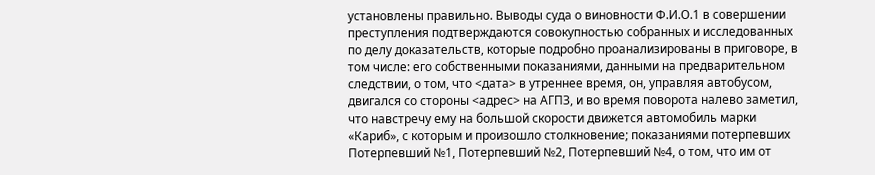установлены правильно. Выводы суда о виновности Ф.И.О.1 в совершении преступления подтверждаются совокупностью собранных и исследованных по делу доказательств, которые подробно проанализированы в приговоре, в том числе: его собственными показаниями, данными на предварительном следствии, о том, что <дата> в утреннее время, он, управляя автобусом, двигался со стороны <адрес> на АГПЗ, и во время поворота налево заметил, что навстречу ему на большой скорости движется автомобиль марки «Кариб», с которым и произошло столкновение; показаниями потерпевших Потерпевший №1, Потерпевший №2, Потерпевший №4, о том, что им от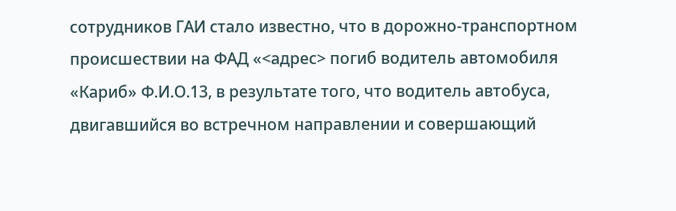сотрудников ГАИ стало известно, что в дорожно-транспортном происшествии на ФАД «<адрес> погиб водитель автомобиля «Кариб» Ф.И.О.13, в результате того, что водитель автобуса, двигавшийся во встречном направлении и совершающий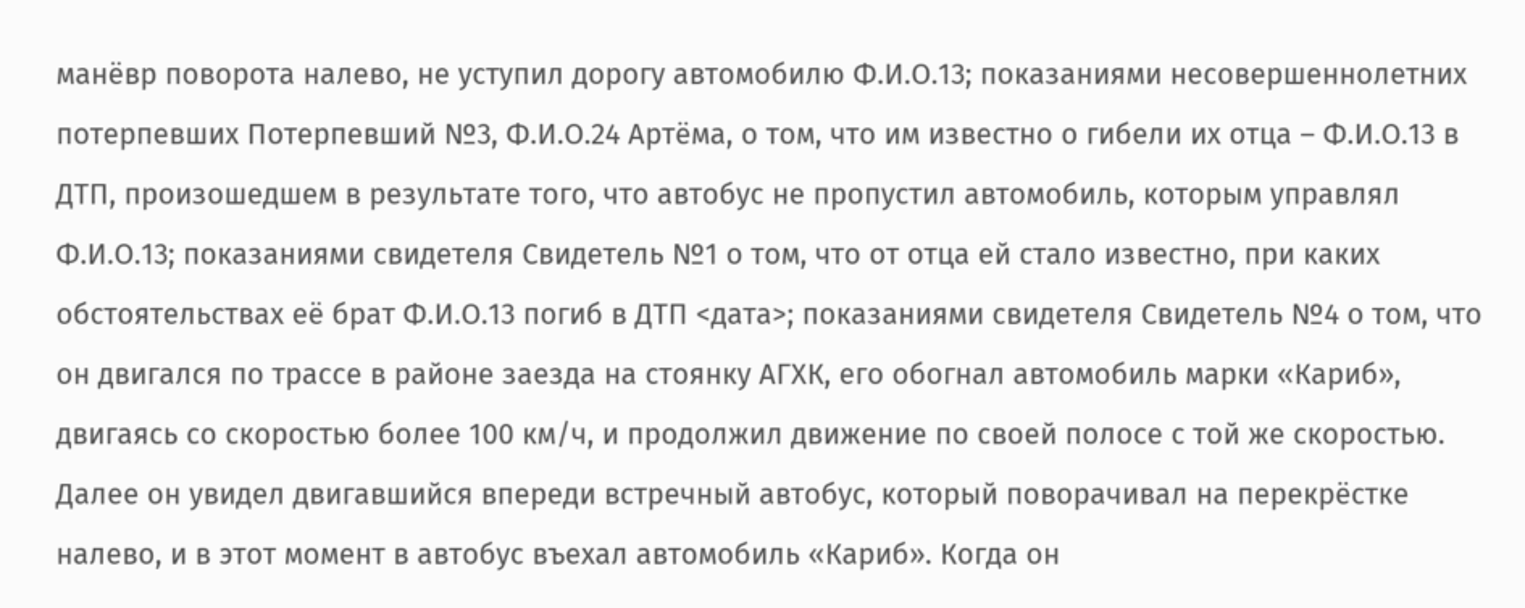манёвр поворота налево, не уступил дорогу автомобилю Ф.И.О.13; показаниями несовершеннолетних потерпевших Потерпевший №3, Ф.И.О.24 Артёма, о том, что им известно о гибели их отца – Ф.И.О.13 в ДТП, произошедшем в результате того, что автобус не пропустил автомобиль, которым управлял Ф.И.О.13; показаниями свидетеля Свидетель №1 о том, что от отца ей стало известно, при каких обстоятельствах её брат Ф.И.О.13 погиб в ДТП <дата>; показаниями свидетеля Свидетель №4 о том, что он двигался по трассе в районе заезда на стоянку АГХК, его обогнал автомобиль марки «Кариб», двигаясь со скоростью более 100 км/ч, и продолжил движение по своей полосе с той же скоростью. Далее он увидел двигавшийся впереди встречный автобус, который поворачивал на перекрёстке налево, и в этот момент в автобус въехал автомобиль «Кариб». Когда он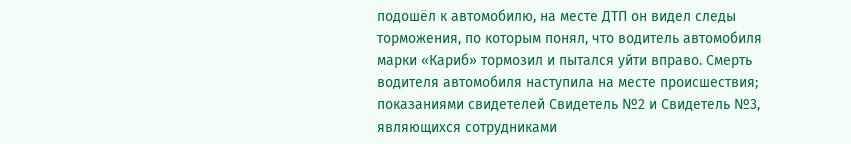подошёл к автомобилю, на месте ДТП он видел следы торможения, по которым понял, что водитель автомобиля марки «Кариб» тормозил и пытался уйти вправо. Смерть водителя автомобиля наступила на месте происшествия; показаниями свидетелей Свидетель №2 и Свидетель №3, являющихся сотрудниками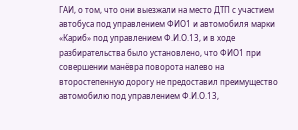ГАИ, о том, что они выезжали на место ДТП с участием автобуса под управлением ФИО1 и автомобиля марки «Кариб» под управлением Ф.И.О.13, и в ходе разбирательства было установлено, что ФИО1 при совершении манёвра поворота налево на второстепенную дорогу не предоставил преимущество автомобилю под управлением Ф.И.О.13,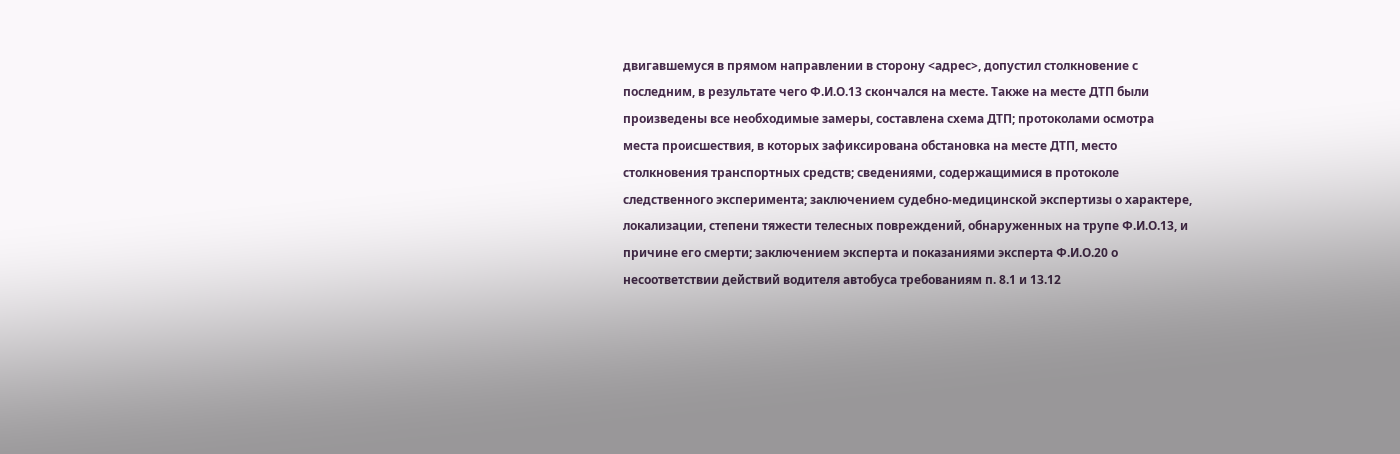двигавшемуся в прямом направлении в сторону <адрес>, допустил столкновение с последним, в результате чего Ф.И.О.13 скончался на месте. Также на месте ДТП были произведены все необходимые замеры, составлена схема ДТП; протоколами осмотра места происшествия, в которых зафиксирована обстановка на месте ДТП, место столкновения транспортных средств; сведениями, содержащимися в протоколе следственного эксперимента; заключением судебно-медицинской экспертизы о характере, локализации, степени тяжести телесных повреждений, обнаруженных на трупе Ф.И.О.13, и причине его смерти; заключением эксперта и показаниями эксперта Ф.И.О.20 о несоответствии действий водителя автобуса требованиям п. 8.1 и 13.12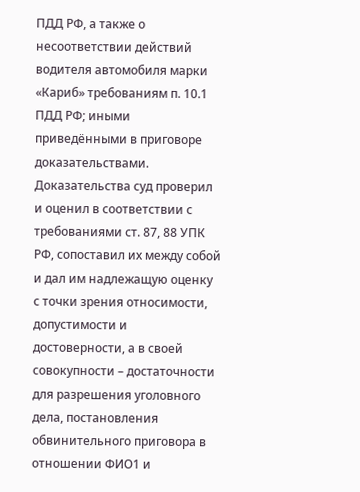ПДД РФ, а также о несоответствии действий водителя автомобиля марки «Кариб» требованиям п. 10.1 ПДД РФ; иными приведёнными в приговоре доказательствами. Доказательства суд проверил и оценил в соответствии с требованиями ст. 87, 88 УПК РФ, сопоставил их между собой и дал им надлежащую оценку с точки зрения относимости, допустимости и достоверности, а в своей совокупности – достаточности для разрешения уголовного дела, постановления обвинительного приговора в отношении ФИО1 и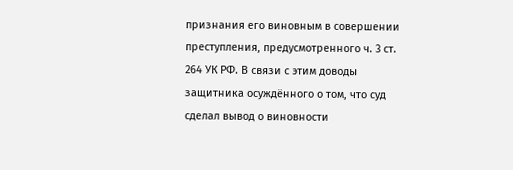признания его виновным в совершении преступления, предусмотренного ч. 3 ст. 264 УК РФ. В связи с этим доводы защитника осуждённого о том, что суд сделал вывод о виновности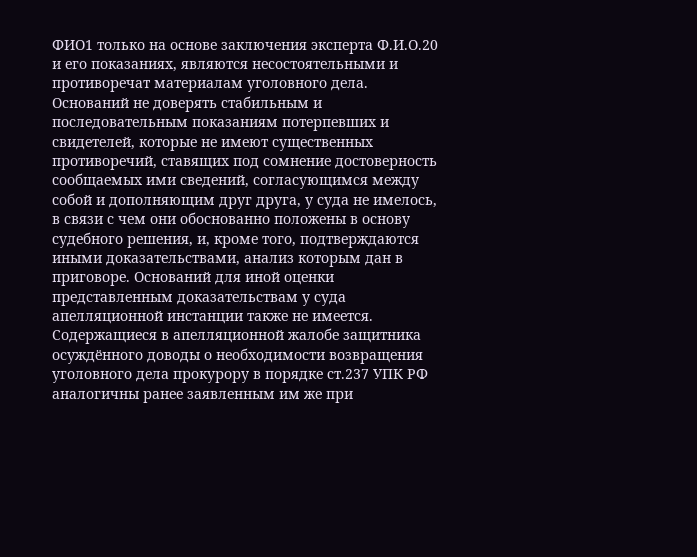ФИО1 только на основе заключения эксперта Ф.И.О.20 и его показаниях, являются несостоятельными и противоречат материалам уголовного дела. Оснований не доверять стабильным и последовательным показаниям потерпевших и свидетелей, которые не имеют существенных противоречий, ставящих под сомнение достоверность сообщаемых ими сведений, согласующимся между собой и дополняющим друг друга, у суда не имелось, в связи с чем они обоснованно положены в основу судебного решения, и, кроме того, подтверждаются иными доказательствами, анализ которым дан в приговоре. Оснований для иной оценки представленным доказательствам у суда апелляционной инстанции также не имеется. Содержащиеся в апелляционной жалобе защитника осуждённого доводы о необходимости возвращения уголовного дела прокурору в порядке ст.237 УПК РФ аналогичны ранее заявленным им же при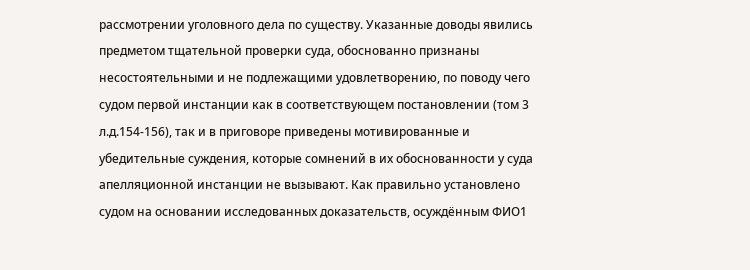рассмотрении уголовного дела по существу. Указанные доводы явились предметом тщательной проверки суда, обоснованно признаны несостоятельными и не подлежащими удовлетворению, по поводу чего судом первой инстанции как в соответствующем постановлении (том 3 л.д.154-156), так и в приговоре приведены мотивированные и убедительные суждения, которые сомнений в их обоснованности у суда апелляционной инстанции не вызывают. Как правильно установлено судом на основании исследованных доказательств, осуждённым ФИО1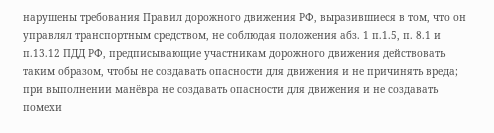нарушены требования Правил дорожного движения РФ, выразившиеся в том, что он управлял транспортным средством, не соблюдая положения абз. 1 п.1.5, п. 8.1 и п.13.12 ПДД РФ, предписывающие участникам дорожного движения действовать таким образом, чтобы не создавать опасности для движения и не причинять вреда; при выполнении манёвра не создавать опасности для движения и не создавать помехи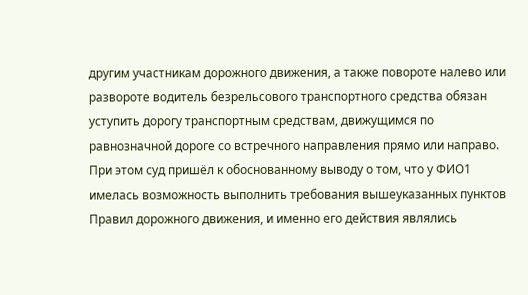другим участникам дорожного движения, а также повороте налево или развороте водитель безрельсового транспортного средства обязан уступить дорогу транспортным средствам, движущимся по равнозначной дороге со встречного направления прямо или направо. При этом суд пришёл к обоснованному выводу о том, что у ФИО1 имелась возможность выполнить требования вышеуказанных пунктов Правил дорожного движения, и именно его действия являлись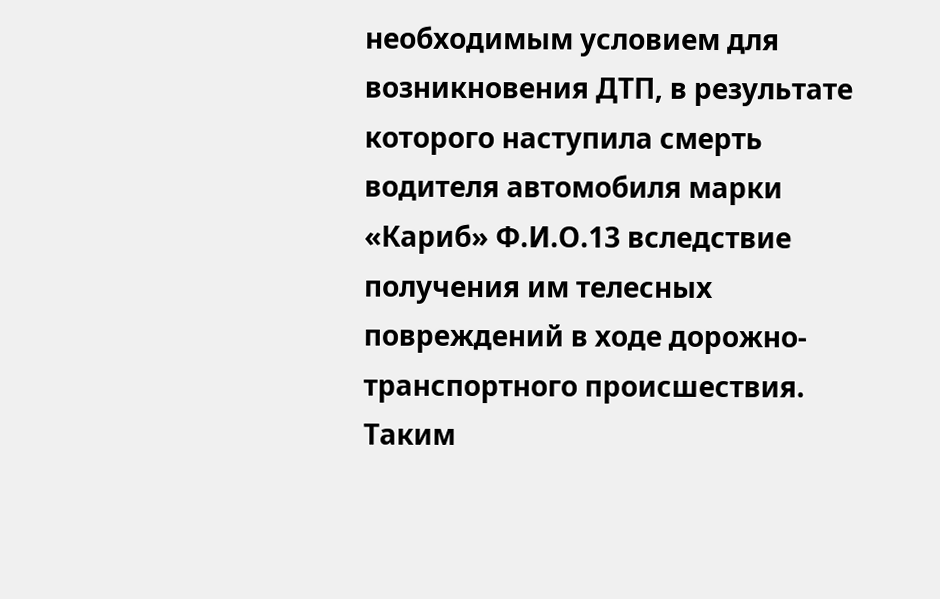необходимым условием для возникновения ДТП, в результате которого наступила смерть водителя автомобиля марки «Кариб» Ф.И.О.13 вследствие получения им телесных повреждений в ходе дорожно-транспортного происшествия. Таким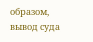образом, вывод суда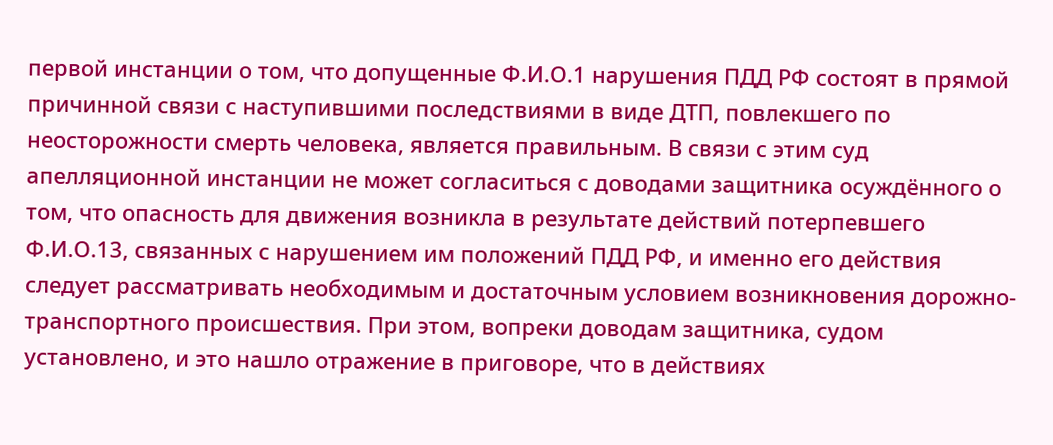первой инстанции о том, что допущенные Ф.И.О.1 нарушения ПДД РФ состоят в прямой причинной связи с наступившими последствиями в виде ДТП, повлекшего по неосторожности смерть человека, является правильным. В связи с этим суд апелляционной инстанции не может согласиться с доводами защитника осуждённого о том, что опасность для движения возникла в результате действий потерпевшего Ф.И.О.13, связанных с нарушением им положений ПДД РФ, и именно его действия следует рассматривать необходимым и достаточным условием возникновения дорожно-транспортного происшествия. При этом, вопреки доводам защитника, судом установлено, и это нашло отражение в приговоре, что в действиях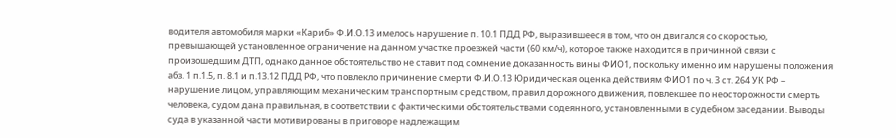водителя автомобиля марки «Кариб» Ф.И.О.13 имелось нарушение п. 10.1 ПДД РФ, выразившееся в том, что он двигался со скоростью, превышающей установленное ограничение на данном участке проезжей части (60 км/ч), которое также находится в причинной связи с произошедшим ДТП, однако данное обстоятельство не ставит под сомнение доказанность вины ФИО1, поскольку именно им нарушены положения абз. 1 п.1.5, п. 8.1 и п.13.12 ПДД РФ, что повлекло причинение смерти Ф.И.О.13 Юридическая оценка действиям ФИО1 по ч. 3 ст. 264 УК РФ – нарушение лицом, управляющим механическим транспортным средством, правил дорожного движения, повлекшее по неосторожности смерть человека, судом дана правильная, в соответствии с фактическими обстоятельствами содеянного, установленными в судебном заседании. Выводы суда в указанной части мотивированы в приговоре надлежащим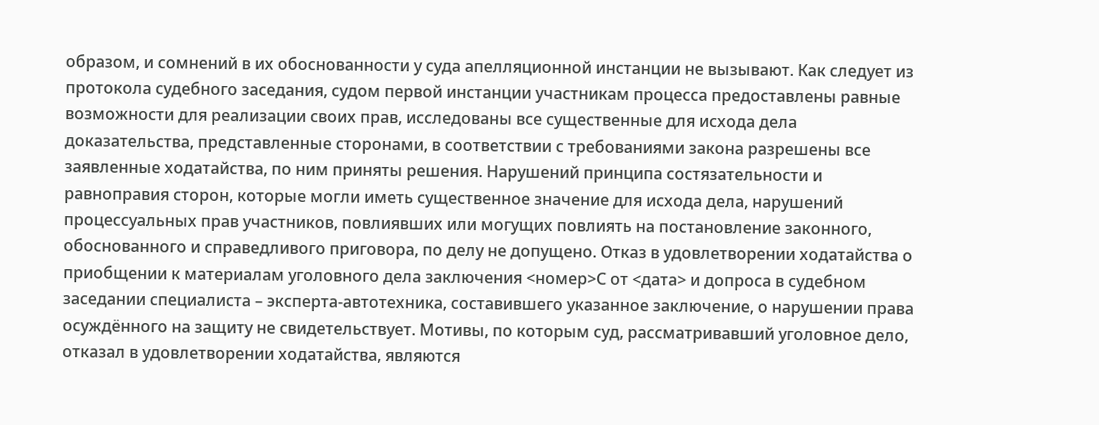образом, и сомнений в их обоснованности у суда апелляционной инстанции не вызывают. Как следует из протокола судебного заседания, судом первой инстанции участникам процесса предоставлены равные возможности для реализации своих прав, исследованы все существенные для исхода дела доказательства, представленные сторонами, в соответствии с требованиями закона разрешены все заявленные ходатайства, по ним приняты решения. Нарушений принципа состязательности и равноправия сторон, которые могли иметь существенное значение для исхода дела, нарушений процессуальных прав участников, повлиявших или могущих повлиять на постановление законного, обоснованного и справедливого приговора, по делу не допущено. Отказ в удовлетворении ходатайства о приобщении к материалам уголовного дела заключения <номер>С от <дата> и допроса в судебном заседании специалиста – эксперта-автотехника, составившего указанное заключение, о нарушении права осуждённого на защиту не свидетельствует. Мотивы, по которым суд, рассматривавший уголовное дело, отказал в удовлетворении ходатайства, являются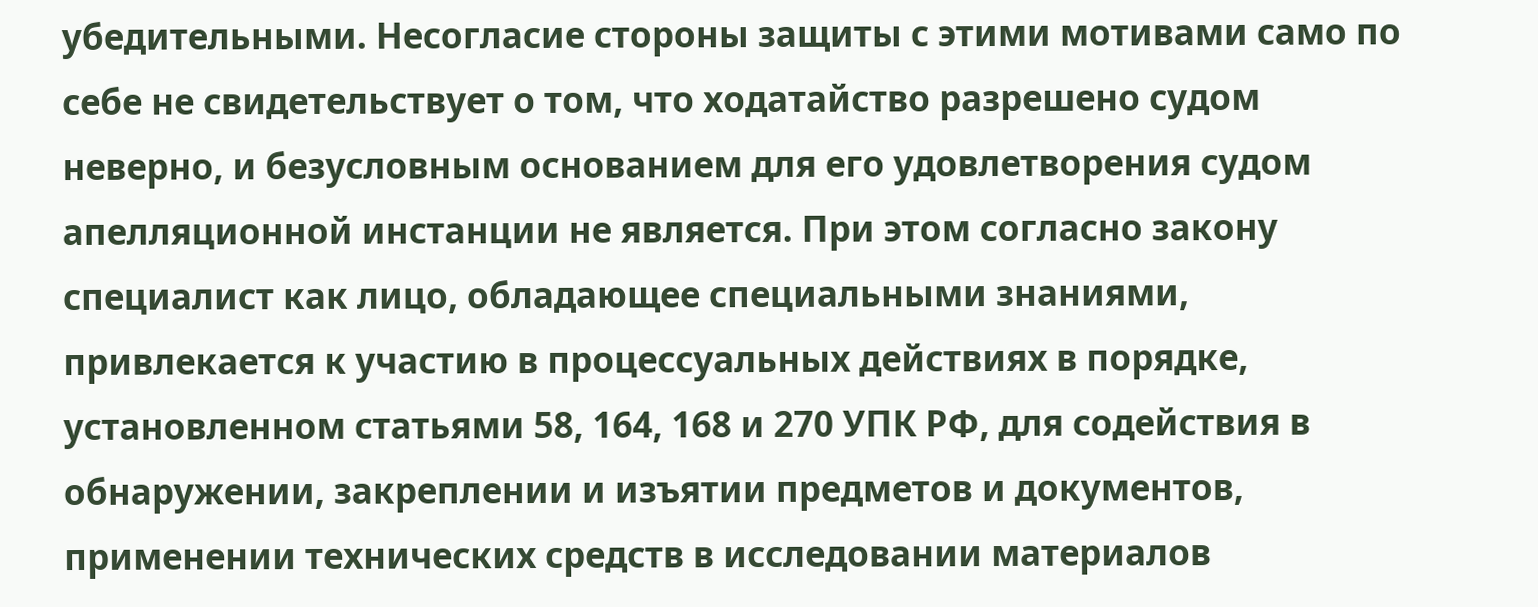убедительными. Несогласие стороны защиты с этими мотивами само по себе не свидетельствует о том, что ходатайство разрешено судом неверно, и безусловным основанием для его удовлетворения судом апелляционной инстанции не является. При этом согласно закону специалист как лицо, обладающее специальными знаниями, привлекается к участию в процессуальных действиях в порядке, установленном статьями 58, 164, 168 и 270 УПК РФ, для содействия в обнаружении, закреплении и изъятии предметов и документов, применении технических средств в исследовании материалов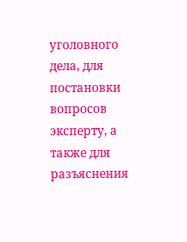уголовного дела, для постановки вопросов эксперту, а также для разъяснения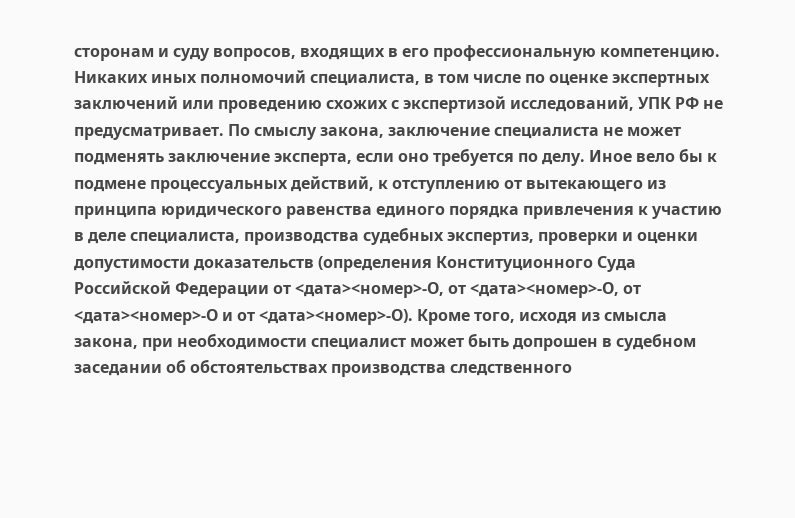сторонам и суду вопросов, входящих в его профессиональную компетенцию. Никаких иных полномочий специалиста, в том числе по оценке экспертных заключений или проведению схожих с экспертизой исследований, УПК РФ не предусматривает. По смыслу закона, заключение специалиста не может подменять заключение эксперта, если оно требуется по делу. Иное вело бы к подмене процессуальных действий, к отступлению от вытекающего из принципа юридического равенства единого порядка привлечения к участию в деле специалиста, производства судебных экспертиз, проверки и оценки допустимости доказательств (определения Конституционного Суда Российской Федерации от <дата><номер>-О, от <дата><номер>-О, от <дата><номер>-О и от <дата><номер>-О). Кроме того, исходя из смысла закона, при необходимости специалист может быть допрошен в судебном заседании об обстоятельствах производства следственного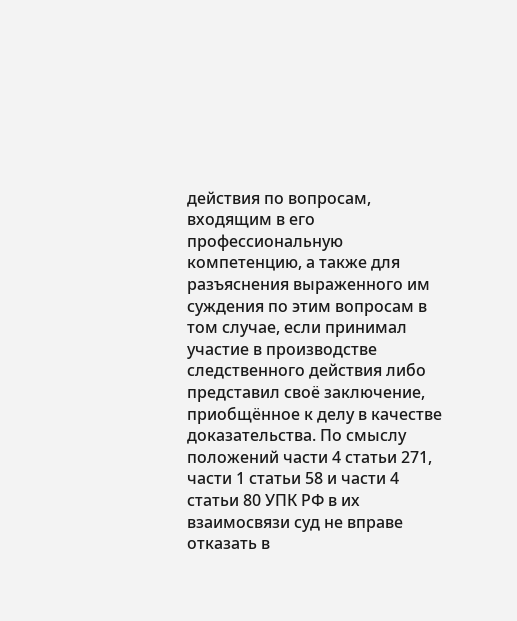действия по вопросам, входящим в его профессиональную компетенцию, а также для разъяснения выраженного им суждения по этим вопросам в том случае, если принимал участие в производстве следственного действия либо представил своё заключение, приобщённое к делу в качестве доказательства. По смыслу положений части 4 статьи 271, части 1 статьи 58 и части 4 статьи 80 УПК РФ в их взаимосвязи суд не вправе отказать в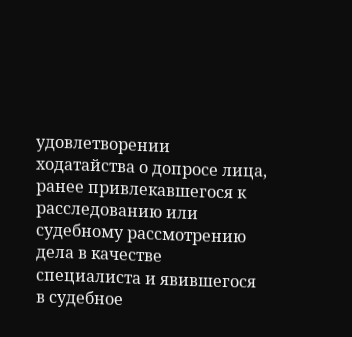удовлетворении ходатайства о допросе лица, ранее привлекавшегося к расследованию или судебному рассмотрению дела в качестве специалиста и явившегося в судебное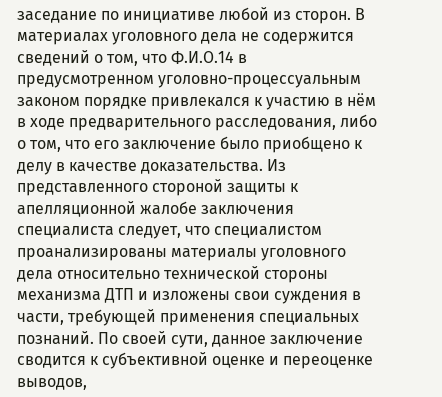заседание по инициативе любой из сторон. В материалах уголовного дела не содержится сведений о том, что Ф.И.О.14 в предусмотренном уголовно-процессуальным законом порядке привлекался к участию в нём в ходе предварительного расследования, либо о том, что его заключение было приобщено к делу в качестве доказательства. Из представленного стороной защиты к апелляционной жалобе заключения специалиста следует, что специалистом проанализированы материалы уголовного дела относительно технической стороны механизма ДТП и изложены свои суждения в части, требующей применения специальных познаний. По своей сути, данное заключение сводится к субъективной оценке и переоценке выводов,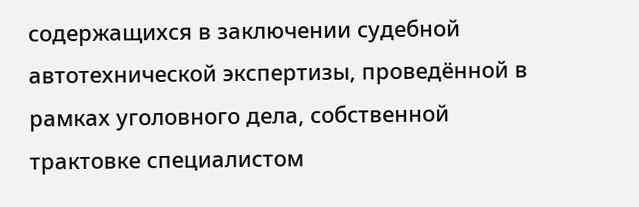содержащихся в заключении судебной автотехнической экспертизы, проведённой в рамках уголовного дела, собственной трактовке специалистом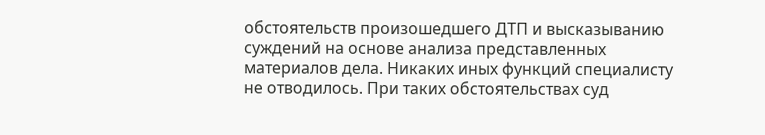обстоятельств произошедшего ДТП и высказыванию суждений на основе анализа представленных материалов дела. Никаких иных функций специалисту не отводилось. При таких обстоятельствах суд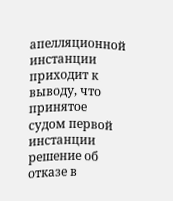апелляционной инстанции приходит к выводу, что принятое судом первой инстанции решение об отказе в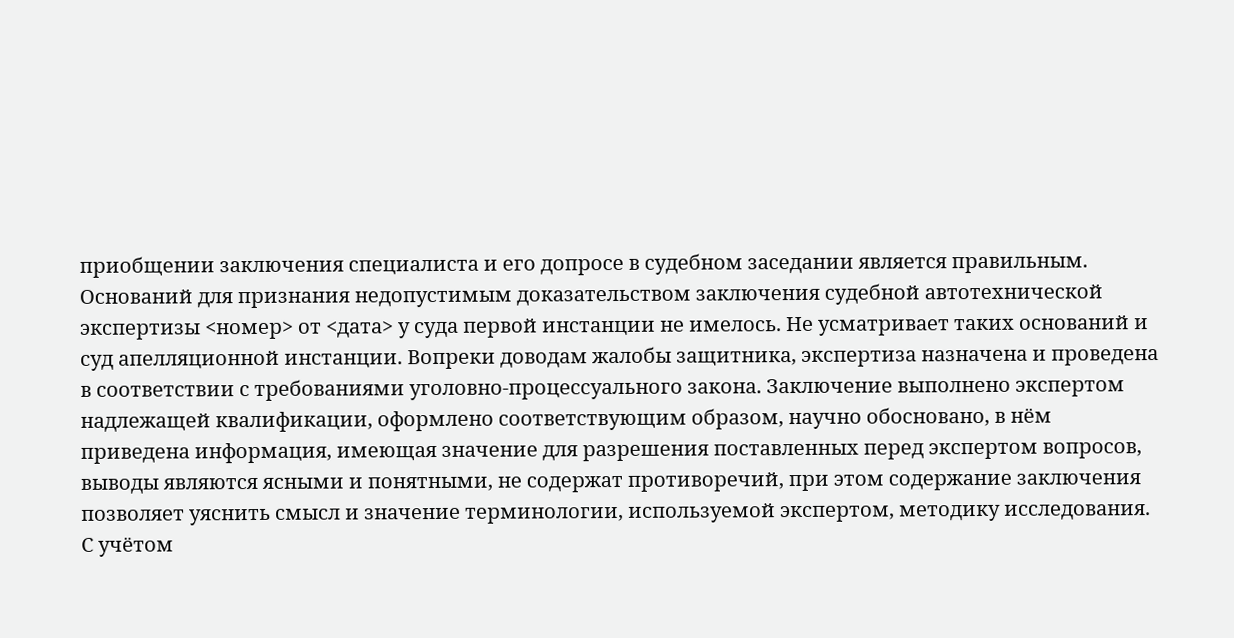приобщении заключения специалиста и его допросе в судебном заседании является правильным. Оснований для признания недопустимым доказательством заключения судебной автотехнической экспертизы <номер> от <дата> у суда первой инстанции не имелось. Не усматривает таких оснований и суд апелляционной инстанции. Вопреки доводам жалобы защитника, экспертиза назначена и проведена в соответствии с требованиями уголовно-процессуального закона. Заключение выполнено экспертом надлежащей квалификации, оформлено соответствующим образом, научно обосновано, в нём приведена информация, имеющая значение для разрешения поставленных перед экспертом вопросов, выводы являются ясными и понятными, не содержат противоречий, при этом содержание заключения позволяет уяснить смысл и значение терминологии, используемой экспертом, методику исследования. С учётом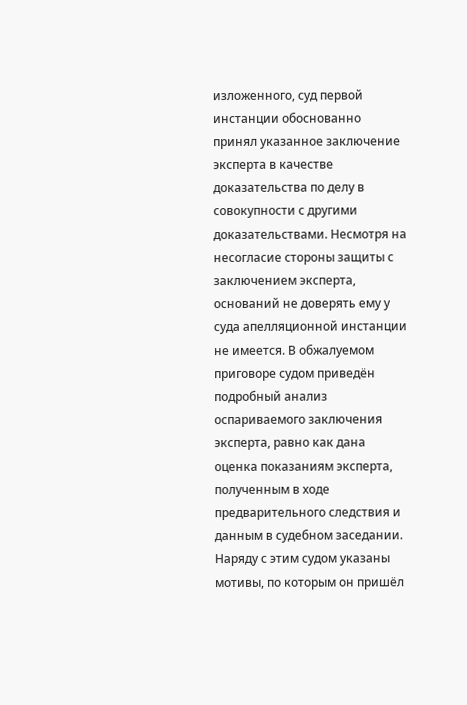изложенного, суд первой инстанции обоснованно принял указанное заключение эксперта в качестве доказательства по делу в совокупности с другими доказательствами. Несмотря на несогласие стороны защиты с заключением эксперта, оснований не доверять ему у суда апелляционной инстанции не имеется. В обжалуемом приговоре судом приведён подробный анализ оспариваемого заключения эксперта, равно как дана оценка показаниям эксперта, полученным в ходе предварительного следствия и данным в судебном заседании. Наряду с этим судом указаны мотивы, по которым он пришёл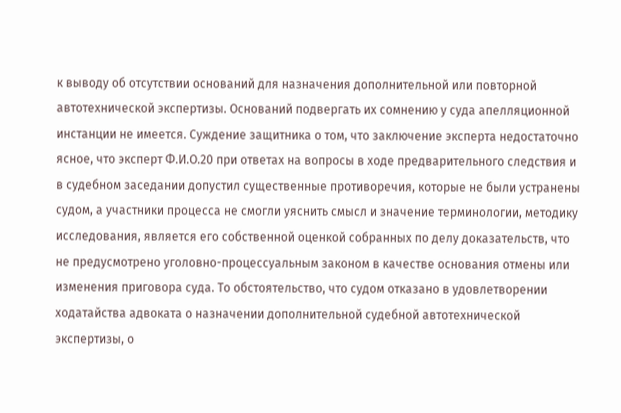к выводу об отсутствии оснований для назначения дополнительной или повторной автотехнической экспертизы. Оснований подвергать их сомнению у суда апелляционной инстанции не имеется. Суждение защитника о том, что заключение эксперта недостаточно ясное, что эксперт Ф.И.О.20 при ответах на вопросы в ходе предварительного следствия и в судебном заседании допустил существенные противоречия, которые не были устранены судом, а участники процесса не смогли уяснить смысл и значение терминологии, методику исследования, является его собственной оценкой собранных по делу доказательств, что не предусмотрено уголовно-процессуальным законом в качестве основания отмены или изменения приговора суда. То обстоятельство, что судом отказано в удовлетворении ходатайства адвоката о назначении дополнительной судебной автотехнической экспертизы, о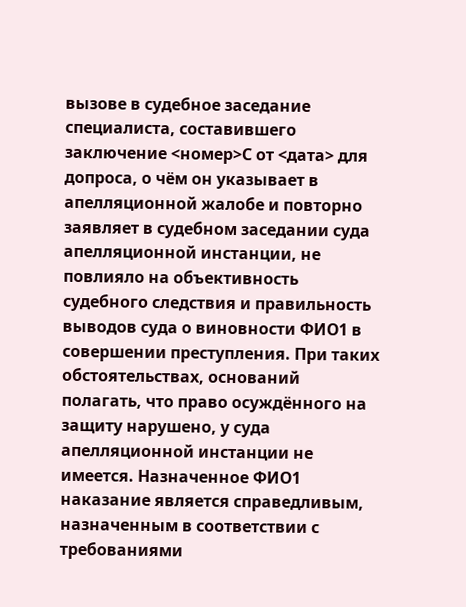вызове в судебное заседание специалиста, составившего заключение <номер>С от <дата> для допроса, о чём он указывает в апелляционной жалобе и повторно заявляет в судебном заседании суда апелляционной инстанции, не повлияло на объективность судебного следствия и правильность выводов суда о виновности ФИО1 в совершении преступления. При таких обстоятельствах, оснований полагать, что право осуждённого на защиту нарушено, у суда апелляционной инстанции не имеется. Назначенное ФИО1 наказание является справедливым, назначенным в соответствии с требованиями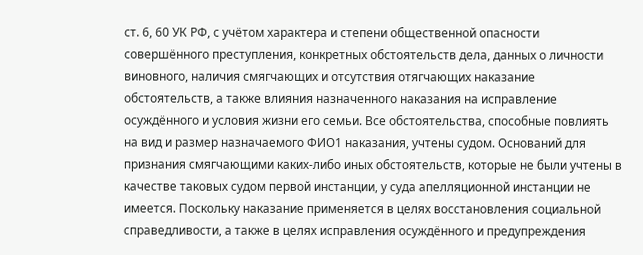ст. 6, 60 УК РФ, с учётом характера и степени общественной опасности совершённого преступления, конкретных обстоятельств дела, данных о личности виновного, наличия смягчающих и отсутствия отягчающих наказание обстоятельств, а также влияния назначенного наказания на исправление осуждённого и условия жизни его семьи. Все обстоятельства, способные повлиять на вид и размер назначаемого ФИО1 наказания, учтены судом. Оснований для признания смягчающими каких-либо иных обстоятельств, которые не были учтены в качестве таковых судом первой инстанции, у суда апелляционной инстанции не имеется. Поскольку наказание применяется в целях восстановления социальной справедливости, а также в целях исправления осуждённого и предупреждения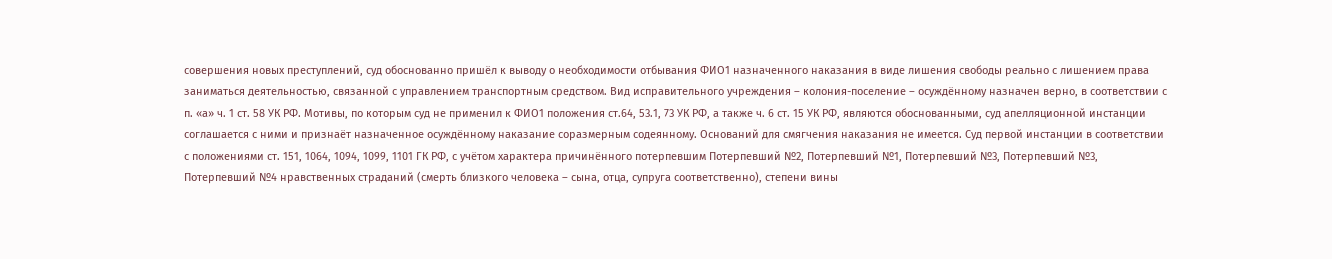совершения новых преступлений, суд обоснованно пришёл к выводу о необходимости отбывания ФИО1 назначенного наказания в виде лишения свободы реально с лишением права заниматься деятельностью, связанной с управлением транспортным средством. Вид исправительного учреждения – колония-поселение – осуждённому назначен верно, в соответствии с п. «а» ч. 1 ст. 58 УК РФ. Мотивы, по которым суд не применил к ФИО1 положения ст.64, 53.1, 73 УК РФ, а также ч. 6 ст. 15 УК РФ, являются обоснованными, суд апелляционной инстанции соглашается с ними и признаёт назначенное осуждённому наказание соразмерным содеянному. Оснований для смягчения наказания не имеется. Суд первой инстанции в соответствии с положениями ст. 151, 1064, 1094, 1099, 1101 ГК РФ, с учётом характера причинённого потерпевшим Потерпевший №2, Потерпевший №1, Потерпевший №3, Потерпевший №3, Потерпевший №4 нравственных страданий (смерть близкого человека – сына, отца, супруга соответственно), степени вины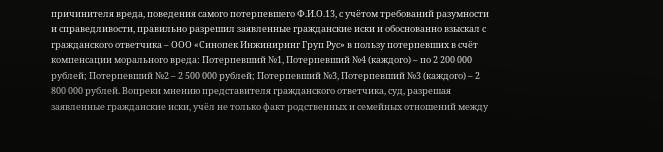причинителя вреда, поведения самого потерпевшего Ф.И.О.13, с учётом требований разумности и справедливости, правильно разрешил заявленные гражданские иски и обоснованно взыскал с гражданского ответчика – ООО «Синопек Инжиниринг Груп Рус» в пользу потерпевших в счёт компенсации морального вреда: Потерпевший №1, Потерпевший №4 (каждого) – по 2 200 000 рублей; Потерпевший №2 – 2 500 000 рублей; Потерпевший №3, Потерпевший №3 (каждого) – 2 800 000 рублей. Вопреки мнению представителя гражданского ответчика, суд, разрешая заявленные гражданские иски, учёл не только факт родственных и семейных отношений между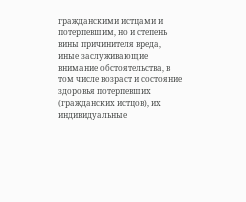гражданскими истцами и потерпевшим, но и степень вины причинителя вреда, иные заслуживающие внимание обстоятельства, в том числе возраст и состояние здоровья потерпевших (гражданских истцов), их индивидуальные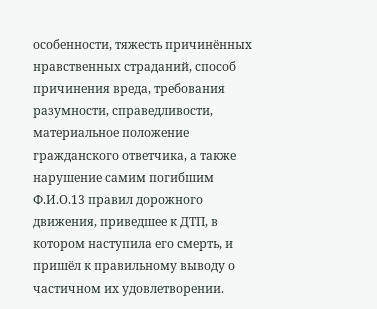особенности, тяжесть причинённых нравственных страданий, способ причинения вреда, требования разумности, справедливости, материальное положение гражданского ответчика, а также нарушение самим погибшим Ф.И.О.13 правил дорожного движения, приведшее к ДТП, в котором наступила его смерть, и пришёл к правильному выводу о частичном их удовлетворении.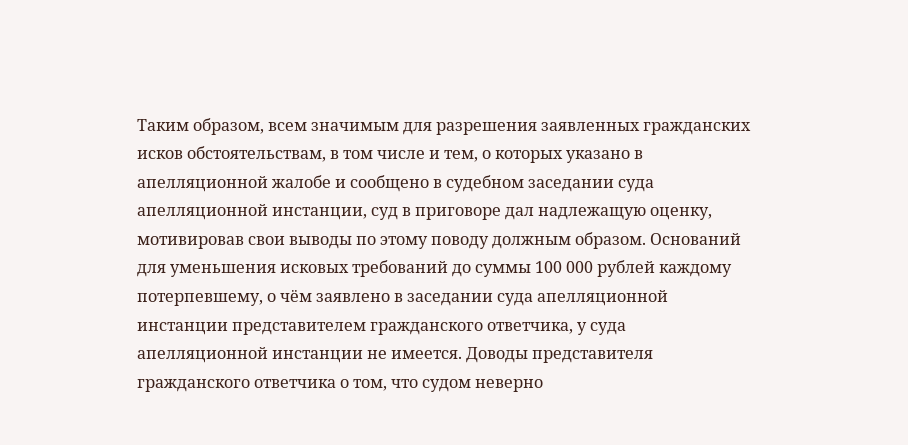Таким образом, всем значимым для разрешения заявленных гражданских исков обстоятельствам, в том числе и тем, о которых указано в апелляционной жалобе и сообщено в судебном заседании суда апелляционной инстанции, суд в приговоре дал надлежащую оценку, мотивировав свои выводы по этому поводу должным образом. Оснований для уменьшения исковых требований до суммы 100 000 рублей каждому потерпевшему, о чём заявлено в заседании суда апелляционной инстанции представителем гражданского ответчика, у суда апелляционной инстанции не имеется. Доводы представителя гражданского ответчика о том, что судом неверно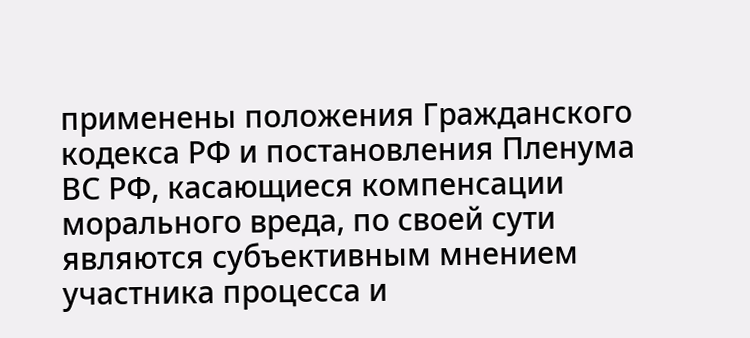применены положения Гражданского кодекса РФ и постановления Пленума ВС РФ, касающиеся компенсации морального вреда, по своей сути являются субъективным мнением участника процесса и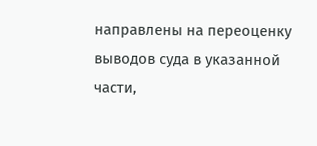направлены на переоценку выводов суда в указанной части,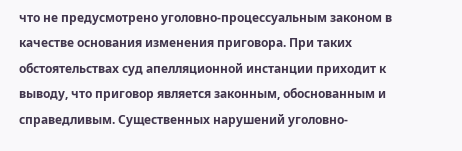что не предусмотрено уголовно-процессуальным законом в качестве основания изменения приговора. При таких обстоятельствах суд апелляционной инстанции приходит к выводу, что приговор является законным, обоснованным и справедливым. Существенных нарушений уголовно-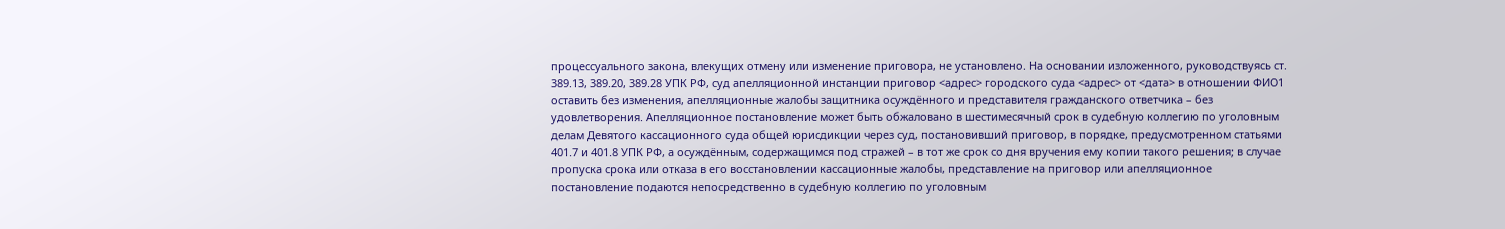процессуального закона, влекущих отмену или изменение приговора, не установлено. На основании изложенного, руководствуясь ст. 389.13, 389.20, 389.28 УПК РФ, суд апелляционной инстанции приговор <адрес> городского суда <адрес> от <дата> в отношении ФИО1 оставить без изменения, апелляционные жалобы защитника осуждённого и представителя гражданского ответчика – без удовлетворения. Апелляционное постановление может быть обжаловано в шестимесячный срок в судебную коллегию по уголовным делам Девятого кассационного суда общей юрисдикции через суд, постановивший приговор, в порядке, предусмотренном статьями 401.7 и 401.8 УПК РФ, а осуждённым, содержащимся под стражей – в тот же срок со дня вручения ему копии такого решения; в случае пропуска срока или отказа в его восстановлении кассационные жалобы, представление на приговор или апелляционное постановление подаются непосредственно в судебную коллегию по уголовным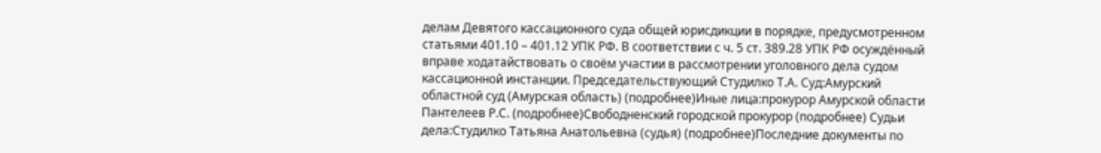делам Девятого кассационного суда общей юрисдикции в порядке, предусмотренном статьями 401.10 – 401.12 УПК РФ. В соответствии с ч. 5 ст. 389.28 УПК РФ осуждённый вправе ходатайствовать о своём участии в рассмотрении уголовного дела судом кассационной инстанции. Председательствующий Студилко Т.А. Суд:Амурский областной суд (Амурская область) (подробнее)Иные лица:прокурор Амурской области Пантелеев Р.С. (подробнее)Свободненский городской прокурор (подробнее) Судьи дела:Студилко Татьяна Анатольевна (судья) (подробнее)Последние документы по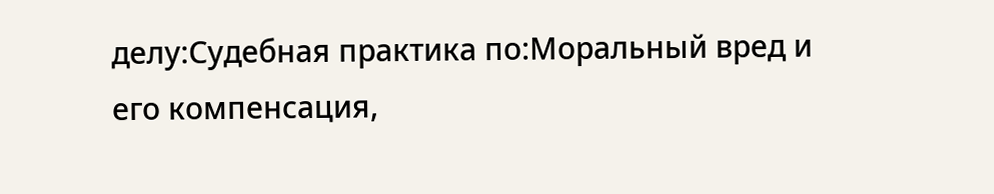делу:Судебная практика по:Моральный вред и его компенсация,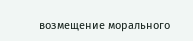возмещение морального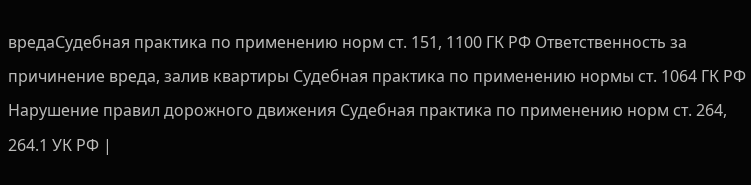вредаСудебная практика по применению норм ст. 151, 1100 ГК РФ Ответственность за причинение вреда, залив квартиры Судебная практика по применению нормы ст. 1064 ГК РФ Нарушение правил дорожного движения Судебная практика по применению норм ст. 264, 264.1 УК РФ |